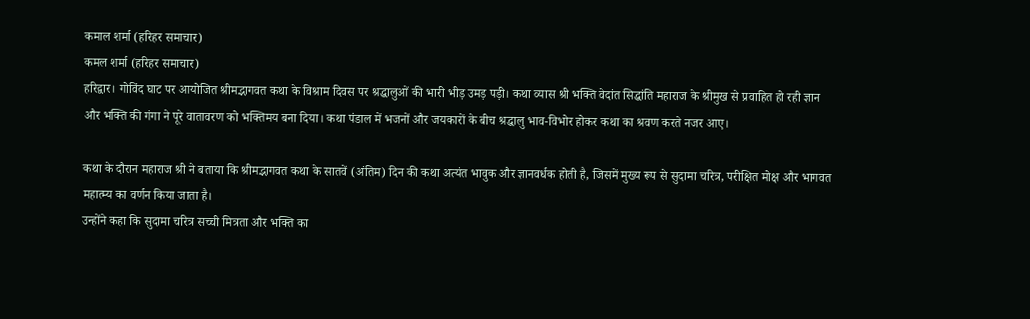कमाल शर्मा (हरिहर समाचार)
कमल शर्मा (हरिहर समाचार)
हरिद्वार। गोविंद घाट पर आयोजित श्रीमद्भागवत कथा के विश्राम दिवस पर श्रद्धालुओं की भारी भीड़ उमड़ पड़ी। कथा व्यास श्री भक्ति वेदांत सिद्धांति महाराज के श्रीमुख से प्रवाहित हो रही ज्ञान और भक्ति की गंगा ने पूरे वातावरण को भक्तिमय बना दिया। कथा पंडाल में भजनों और जयकारों के बीच श्रद्धालु भाव-विभोर होकर कथा का श्रवण करते नजर आए।

कथा के दौरान महाराज श्री ने बताया कि श्रीमद्भागवत कथा के सातवें (अंतिम) दिन की कथा अत्यंत भावुक और ज्ञानवर्धक होती है, जिसमें मुख्य रूप से सुदामा चरित्र, परीक्षित मोक्ष और भागवत महात्म्य का वर्णन किया जाता है।
उन्होंने कहा कि सुदामा चरित्र सच्ची मित्रता और भक्ति का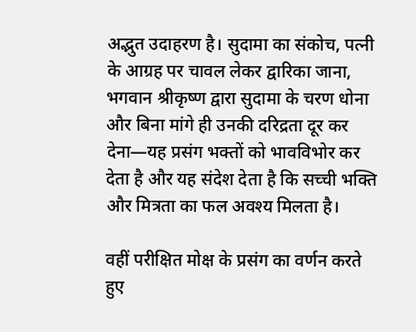अद्भुत उदाहरण है। सुदामा का संकोच, पत्नी के आग्रह पर चावल लेकर द्वारिका जाना, भगवान श्रीकृष्ण द्वारा सुदामा के चरण धोना और बिना मांगे ही उनकी दरिद्रता दूर कर देना—यह प्रसंग भक्तों को भावविभोर कर देता है और यह संदेश देता है कि सच्ची भक्ति और मित्रता का फल अवश्य मिलता है।

वहीं परीक्षित मोक्ष के प्रसंग का वर्णन करते हुए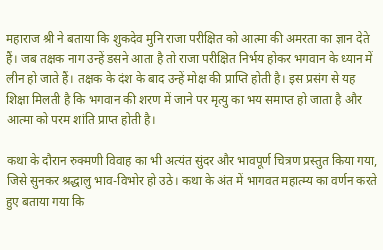महाराज श्री ने बताया कि शुकदेव मुनि राजा परीक्षित को आत्मा की अमरता का ज्ञान देते हैं। जब तक्षक नाग उन्हें डसने आता है तो राजा परीक्षित निर्भय होकर भगवान के ध्यान में लीन हो जाते हैं। तक्षक के दंश के बाद उन्हें मोक्ष की प्राप्ति होती है। इस प्रसंग से यह शिक्षा मिलती है कि भगवान की शरण में जाने पर मृत्यु का भय समाप्त हो जाता है और आत्मा को परम शांति प्राप्त होती है।

कथा के दौरान रुक्मणी विवाह का भी अत्यंत सुंदर और भावपूर्ण चित्रण प्रस्तुत किया गया, जिसे सुनकर श्रद्धालु भाव-विभोर हो उठे। कथा के अंत में भागवत महात्म्य का वर्णन करते हुए बताया गया कि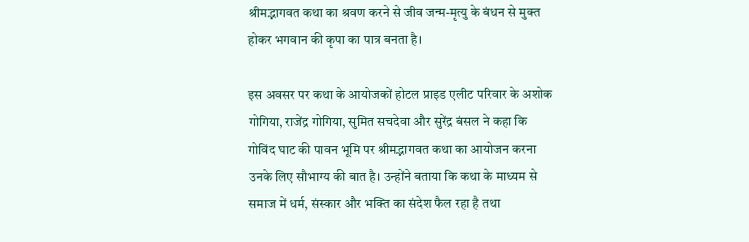श्रीमद्भागवत कथा का श्रवण करने से जीव जन्म-मृत्यु के बंधन से मुक्त होकर भगवान की कृपा का पात्र बनता है।

इस अवसर पर कथा के आयोजकों होटल प्राइड एलीट परिवार के अशोक गोगिया, राजेंद्र गोगिया, सुमित सचदेवा और सुरेंद्र बंसल ने कहा कि गोविंद घाट की पावन भूमि पर श्रीमद्भागवत कथा का आयोजन करना उनके लिए सौभाग्य की बात है। उन्होंने बताया कि कथा के माध्यम से समाज में धर्म, संस्कार और भक्ति का संदेश फैल रहा है तथा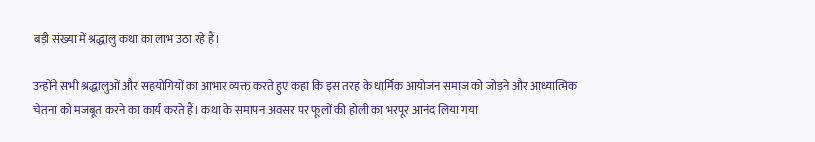बड़ी संख्या में श्रद्धालु कथा का लाभ उठा रहे हैं।

उन्होंने सभी श्रद्धालुओं और सहयोगियों का आभार व्यक्त करते हुए कहा कि इस तरह के धार्मिक आयोजन समाज को जोड़ने और आध्यात्मिक चेतना को मजबूत करने का कार्य करते हैं। कथा के समापन अवसर पर फूलों की होली का भरपूर आनंद लिया गया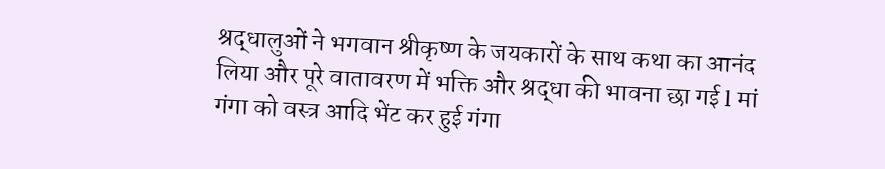श्रद्धालुओं ने भगवान श्रीकृष्ण के जयकारों के साथ कथा का आनंद लिया और पूरे वातावरण में भक्ति और श्रद्धा की भावना छा गई l मां गंगा को वस्त्र आदि भेंट कर हुई गंगा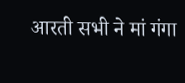आरती सभी ने मां गंगा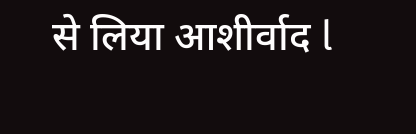से लिया आशीर्वाद l